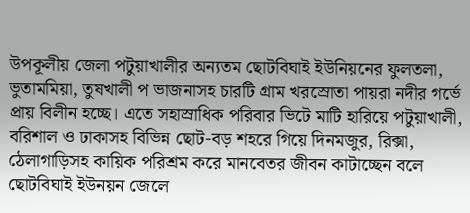উপকূলীয় জেলা পটুয়াখালীর অন্যতম ছোটবিঘাই ইউনিয়নের ফুলতলা, ভুতামমিয়া, তুষখালী প ভাজনাসহ চারটি গ্রাম খরস্রোতা পায়রা নদীর গর্ভে প্রায় বিলীন হচ্ছে। এতে সহাস্রাধিক পরিবার ভিটে মাটি হারিয়ে পটুয়াখালী, বরিশাল ও ঢাকাসহ বিভিন্ন ছোট-বড় শহরে গিয়ে দিনমজুর, রিক্সা, ঠেলাগাড়িসহ কায়িক পরিশ্রম করে মানবেতর জীবন কাটাচ্ছেন বলে ছোটবিঘাই ইউনয়ন জেলে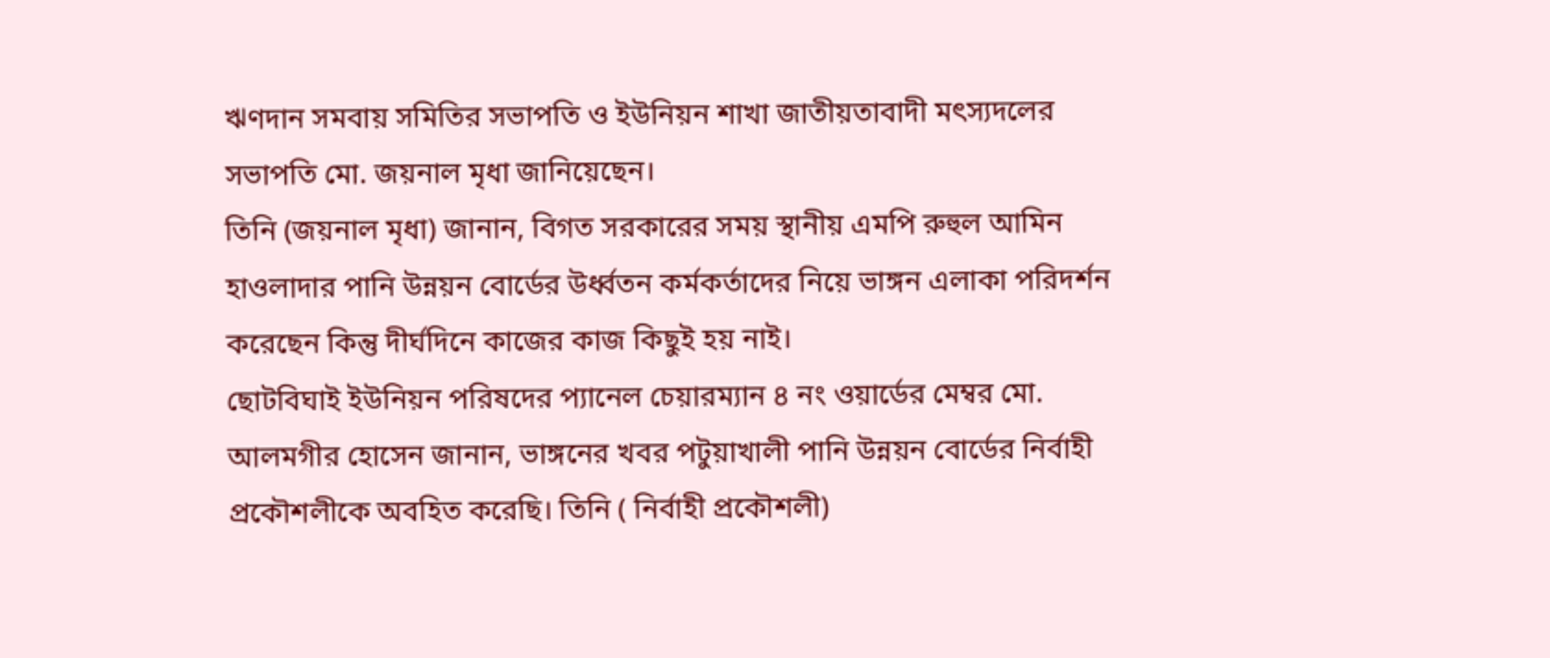ঋণদান সমবায় সমিতির সভাপতি ও ইউনিয়ন শাখা জাতীয়তাবাদী মৎস্যদলের সভাপতি মো. জয়নাল মৃধা জানিয়েছেন।
তিনি (জয়নাল মৃধা) জানান, বিগত সরকারের সময় স্থানীয় এমপি রুহুল আমিন হাওলাদার পানি উন্নয়ন বোর্ডের উর্ধ্বতন কর্মকর্তাদের নিয়ে ভাঙ্গন এলাকা পরিদর্শন করেছেন কিন্তু দীর্ঘদিনে কাজের কাজ কিছুই হয় নাই।
ছোটবিঘাই ইউনিয়ন পরিষদের প্যানেল চেয়ারম্যান ৪ নং ওয়ার্ডের মেম্বর মো. আলমগীর হোসেন জানান, ভাঙ্গনের খবর পটুয়াখালী পানি উন্নয়ন বোর্ডের নির্বাহী প্রকৌশলীকে অবহিত করেছি। তিনি ( নির্বাহী প্রকৌশলী)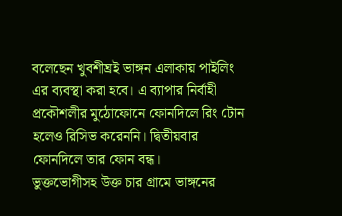বলেছেন খুবশীঘ্রই ভাঙ্গন এলাকায় পাইলিং এর ব্যবস্থা করা হবে। এ ব্যাপার নির্বাহী প্রকৌশলীর মুঠোফোনে ফোনদিলে রিং টোন হলেও রিসিভ করেননি। দ্বিতীয়বার ফোনদিলে তার ফোন বন্ধ।
ভুক্তভোগীসহ উক্ত চার গ্রামে ভাঙ্গনের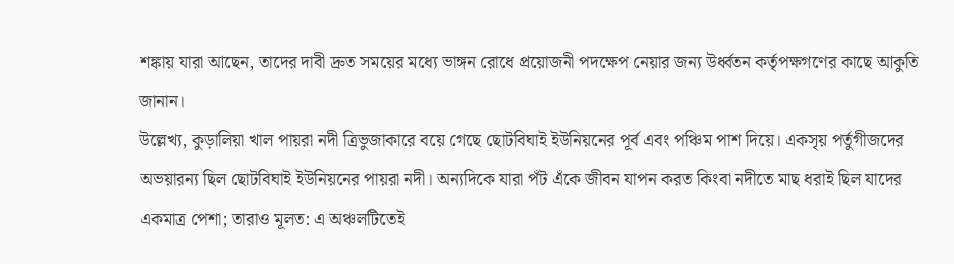শঙ্কায় যারা আছেন, তাদের দাবী দ্রুত সময়ের মধ্যে ভাঙ্গন রোধে প্রয়োজনী পদক্ষেপ নেয়ার জন্য উর্ধ্বতন কর্তৃপক্ষগণের কাছে আকুতি জানান।
উল্লেখ্য, কুড়ালিয়া খাল পায়রা নদী ত্রিভুজাকারে বয়ে গেছে ছোটবিঘাই ইউনিয়নের পূর্ব এবং পঞ্চিম পাশ দিয়ে। একসৃয় পর্তুগীজদের অভয়ারন্য ছিল ছোটবিঘাই ইউনিয়নের পায়রা নদী। অন্যদিকে যারা পঁট এঁকে জীবন যাপন করত কিংবা নদীতে মাছ ধরাই ছিল যাদের একমাত্র পেশা; তারাও মূলত: এ অঞ্চলটিতেই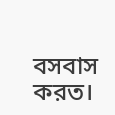বসবাস করত।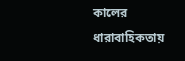কালের ধারাবাহিকতায়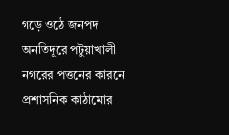গড়ে ওঠে জনপদ অনতিদূরে পটুয়াখালী নগরের পত্তনের কারনে প্রশাসনিক কাঠামোর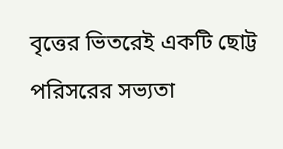বৃত্তের ভিতরেই একটি ছোট্ট পরিসরের সভ্যতা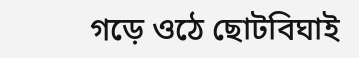গড়ে ওঠে ছোটবিঘাই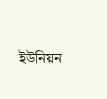ইউনিয়ন